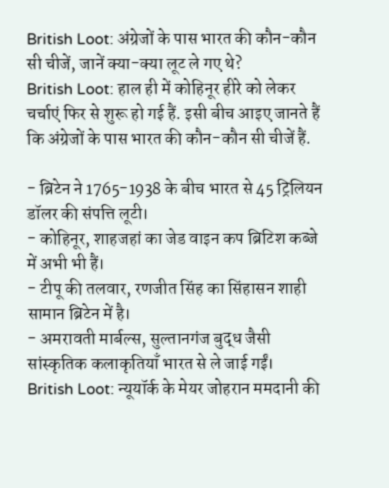British Loot: अंग्रेजों के पास भारत की कौन-कौन सी चीजें, जानें क्या-क्या लूट ले गए थे?
British Loot: हाल ही में कोहिनूर हीरे को लेकर चर्चाएं फिर से शुरू हो गई हैं. इसी बीच आइए जानते हैं कि अंग्रेजों के पास भारत की कौन-कौन सी चीजें हैं.

- ब्रिटेन ने 1765-1938 के बीच भारत से 45 ट्रिलियन डॉलर की संपत्ति लूटी।
- कोहिनूर, शाहजहां का जेड वाइन कप ब्रिटिश कब्जे में अभी भी हैं।
- टीपू की तलवार, रणजीत सिंह का सिंहासन शाही सामान ब्रिटेन में है।
- अमरावती मार्बल्स, सुल्तानगंज बुद्ध जैसी सांस्कृतिक कलाकृतियाँ भारत से ले जाई गईं।
British Loot: न्यूयॉर्क के मेयर जोहरान ममदानी की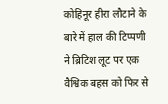कोहिनूर हीरा लौटाने के बारे में हाल की टिप्पणी ने ब्रिटिश लूट पर एक वैश्विक बहस को फिर से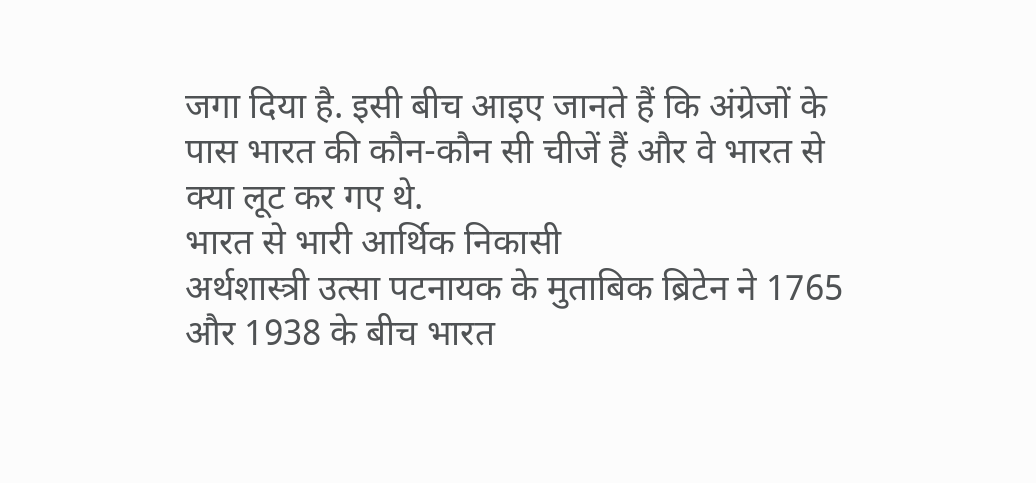जगा दिया है. इसी बीच आइए जानते हैं कि अंग्रेजों के पास भारत की कौन-कौन सी चीजें हैं और वे भारत से क्या लूट कर गए थे.
भारत से भारी आर्थिक निकासी
अर्थशास्त्री उत्सा पटनायक के मुताबिक ब्रिटेन ने 1765 और 1938 के बीच भारत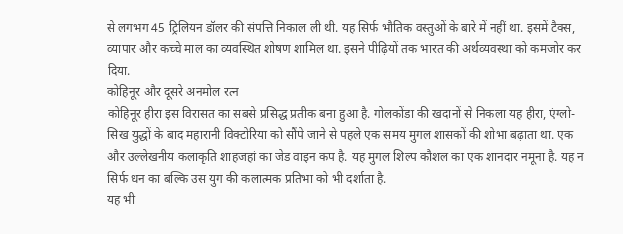से लगभग 45 ट्रिलियन डॉलर की संपत्ति निकाल ली थी. यह सिर्फ भौतिक वस्तुओं के बारे में नहीं था. इसमें टैक्स, व्यापार और कच्चे माल का व्यवस्थित शोषण शामिल था. इसने पीढ़ियों तक भारत की अर्थव्यवस्था को कमजोर कर दिया.
कोहिनूर और दूसरे अनमोल रत्न
कोहिनूर हीरा इस विरासत का सबसे प्रसिद्ध प्रतीक बना हुआ है. गोलकोंडा की खदानों से निकला यह हीरा, एंग्लो-सिख युद्धों के बाद महारानी विक्टोरिया को सौंपे जाने से पहले एक समय मुगल शासकों की शोभा बढ़ाता था. एक और उल्लेखनीय कलाकृति शाहजहां का जेड वाइन कप है. यह मुगल शिल्प कौशल का एक शानदार नमूना है. यह न सिर्फ धन का बल्कि उस युग की कलात्मक प्रतिभा को भी दर्शाता है.
यह भी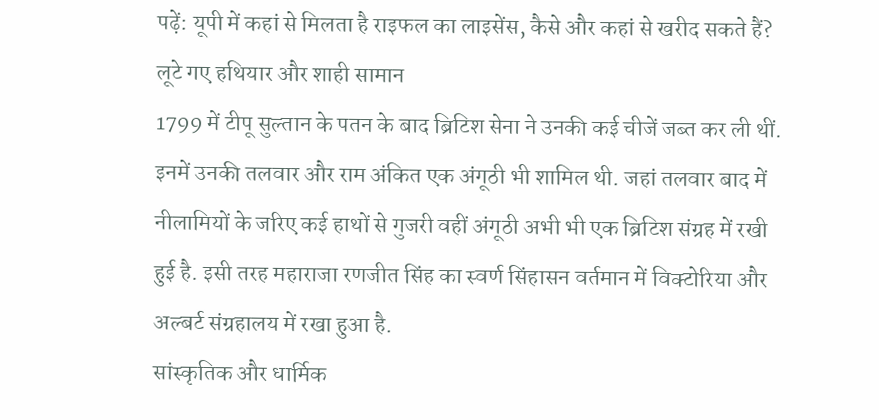पढ़ें: यूपी में कहां से मिलता है राइफल का लाइसेंस, कैसे और कहां से खरीद सकते हैं?
लूटे गए हथियार और शाही सामान
1799 में टीपू सुल्तान के पतन के बाद ब्रिटिश सेना ने उनकी कई चीजें जब्त कर ली थीं. इनमें उनकी तलवार और राम अंकित एक अंगूठी भी शामिल थी. जहां तलवार बाद में नीलामियों के जरिए कई हाथों से गुजरी वहीं अंगूठी अभी भी एक ब्रिटिश संग्रह में रखी हुई है. इसी तरह महाराजा रणजीत सिंह का स्वर्ण सिंहासन वर्तमान में विक्टोरिया और अल्बर्ट संग्रहालय में रखा हुआ है.
सांस्कृतिक और धार्मिक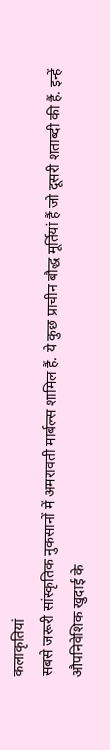कलाकृतियां
सबसे जरूरी सांस्कृतिक नुकसानों में अमरावती मार्बल्स शामिल हैं. ये कुछ प्राचीन बौद्ध मूर्तियां हैं जो दूसरी शताब्दी की हैं. इन्हें औपनिवेशिक खुदाई के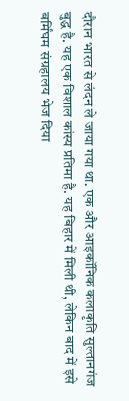दौरान भारत से लंदन ले जाया गया था. एक और आइकॉनिक कलाकृति सुल्तानगंज बुद्ध है. यह एक विशाल कांस्य प्रतिमा है. यह बिहार में मिली थी, लेकिन बाद में इसे बर्मिंघम संग्रहालय भेज दिया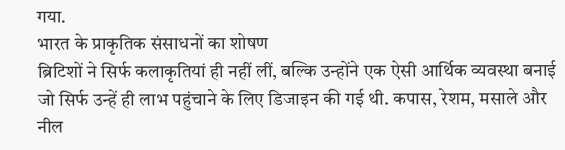गया.
भारत के प्राकृतिक संसाधनों का शोषण
ब्रिटिशों ने सिर्फ कलाकृतियां ही नहीं लीं, बल्कि उन्होंने एक ऐसी आर्थिक व्यवस्था बनाई जो सिर्फ उन्हें ही लाभ पहुंचाने के लिए डिजाइन की गई थी. कपास, रेशम, मसाले और नील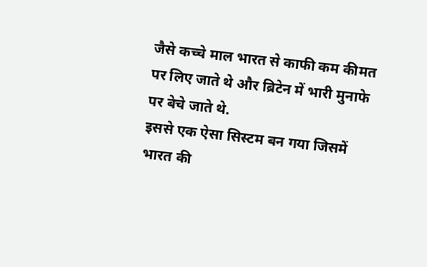जैसे कच्चे माल भारत से काफी कम कीमत पर लिए जाते थे और ब्रिटेन में भारी मुनाफे पर बेचे जाते थे.
इससे एक ऐसा सिस्टम बन गया जिसमें भारत की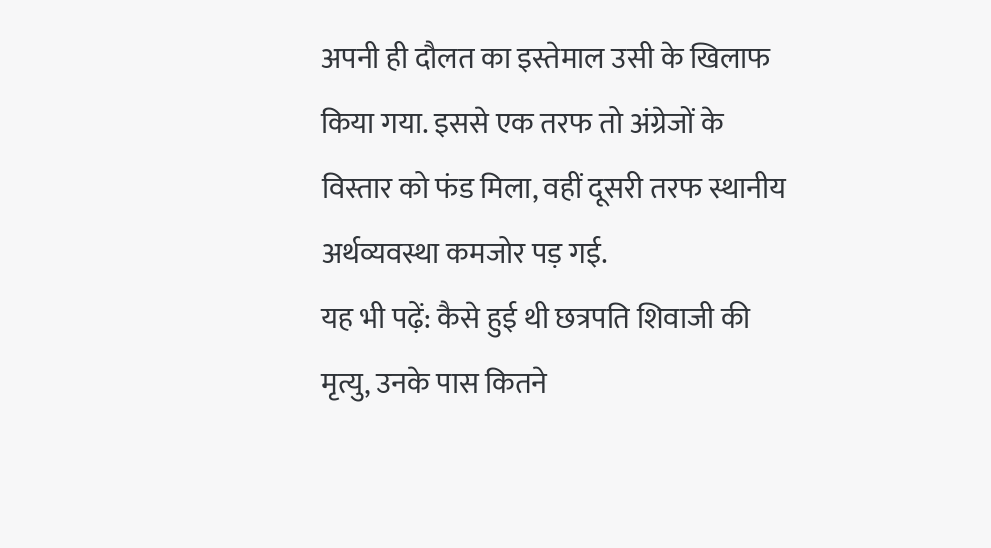अपनी ही दौलत का इस्तेमाल उसी के खिलाफ किया गया. इससे एक तरफ तो अंग्रेजों के विस्तार को फंड मिला, वहीं दूसरी तरफ स्थानीय अर्थव्यवस्था कमजोर पड़ गई.
यह भी पढ़ें: कैसे हुई थी छत्रपति शिवाजी की मृत्यु, उनके पास कितने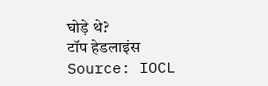घोड़े थे?
टॉप हेडलाइंस
Source: IOCL